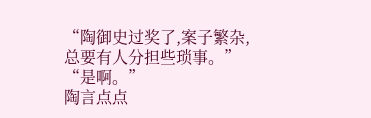“陶御史过奖了,案子繁杂,总要有人分担些琐事。”
“是啊。”
陶言点点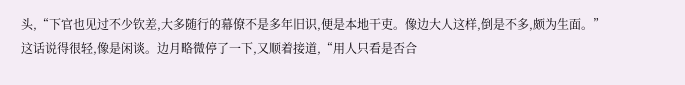头,“下官也见过不少钦差,大多随行的幕僚不是多年旧识,便是本地干吏。像边大人这样,倒是不多,颇为生面。”
这话说得很轻,像是闲谈。边月略微停了一下,又顺着接道,“用人只看是否合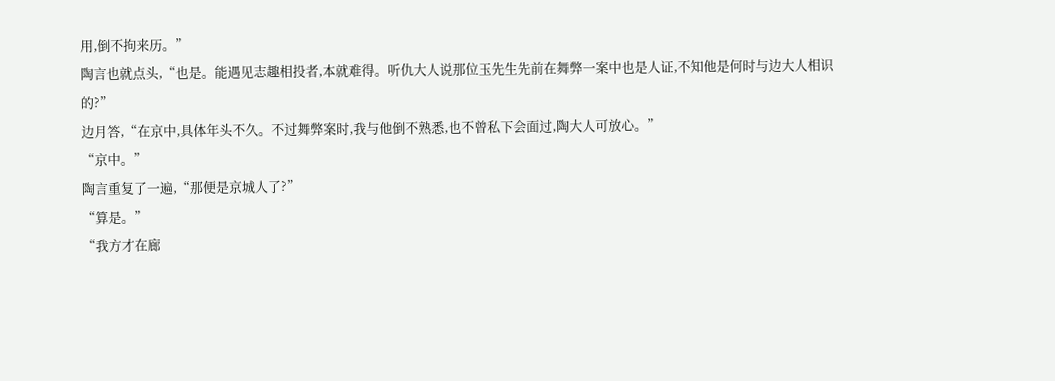用,倒不拘来历。”
陶言也就点头,“也是。能遇见志趣相投者,本就难得。听仇大人说那位玉先生先前在舞弊一案中也是人证,不知他是何时与边大人相识的?”
边月答,“在京中,具体年头不久。不过舞弊案时,我与他倒不熟悉,也不曾私下会面过,陶大人可放心。”
“京中。”
陶言重复了一遍,“那便是京城人了?”
“算是。”
“我方才在廊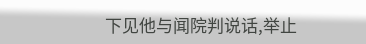下见他与闻院判说话,举止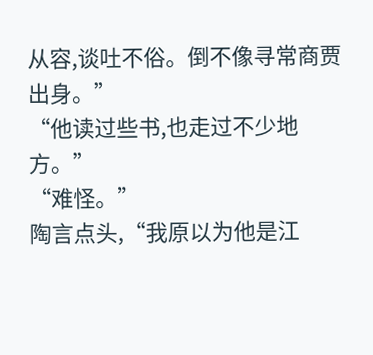从容,谈吐不俗。倒不像寻常商贾出身。”
“他读过些书,也走过不少地方。”
“难怪。”
陶言点头,“我原以为他是江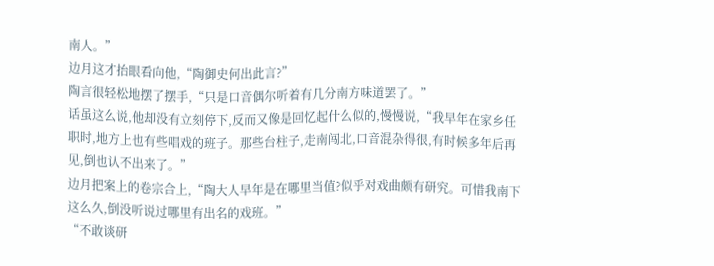南人。”
边月这才抬眼看向他,“陶御史何出此言?”
陶言很轻松地摆了摆手,“只是口音偶尔听着有几分南方味道罢了。”
话虽这么说,他却没有立刻停下,反而又像是回忆起什么似的,慢慢说,“我早年在家乡任职时,地方上也有些唱戏的班子。那些台柱子,走南闯北,口音混杂得很,有时候多年后再见,倒也认不出来了。”
边月把案上的卷宗合上,“陶大人早年是在哪里当值?似乎对戏曲颇有研究。可惜我南下这么久,倒没听说过哪里有出名的戏班。”
“不敢谈研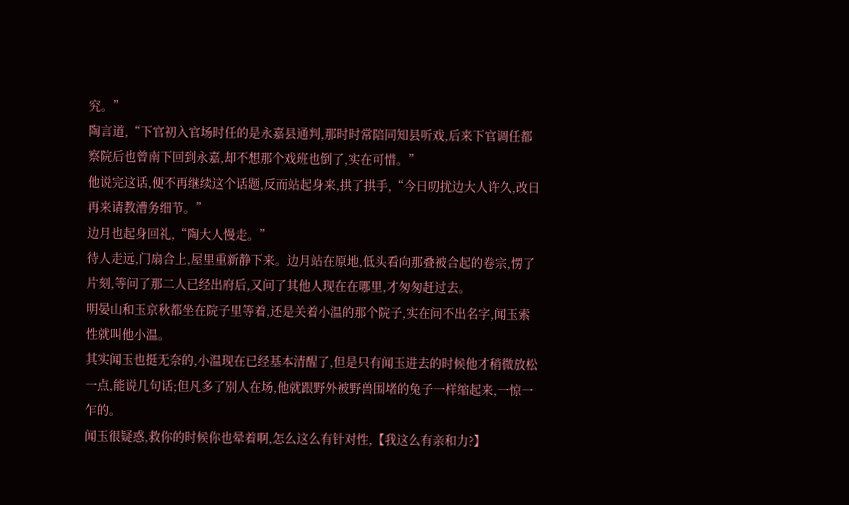究。”
陶言道,“下官初入官场时任的是永嘉县通判,那时时常陪同知县听戏,后来下官调任都察院后也曾南下回到永嘉,却不想那个戏班也倒了,实在可惜。”
他说完这话,便不再继续这个话题,反而站起身来,拱了拱手,“今日叨扰边大人许久,改日再来请教漕务细节。”
边月也起身回礼,“陶大人慢走。”
待人走远,门扇合上,屋里重新静下来。边月站在原地,低头看向那叠被合起的卷宗,愣了片刻,等问了那二人已经出府后,又问了其他人现在在哪里,才匆匆赶过去。
明晏山和玉京秋都坐在院子里等着,还是关着小温的那个院子,实在问不出名字,闻玉索性就叫他小温。
其实闻玉也挺无奈的,小温现在已经基本清醒了,但是只有闻玉进去的时候他才稍微放松一点,能说几句话;但凡多了别人在场,他就跟野外被野兽围堵的兔子一样缩起来,一惊一乍的。
闻玉很疑惑,救你的时候你也晕着啊,怎么这么有针对性,【我这么有亲和力?】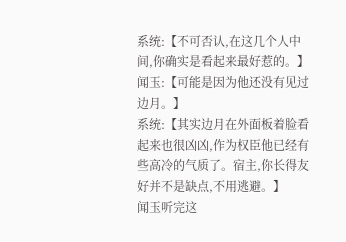系统:【不可否认,在这几个人中间,你确实是看起来最好惹的。】
闻玉:【可能是因为他还没有见过边月。】
系统:【其实边月在外面板着脸看起来也很凶凶,作为权臣他已经有些高冷的气质了。宿主,你长得友好并不是缺点,不用逃避。】
闻玉听完这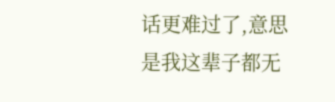话更难过了,意思是我这辈子都无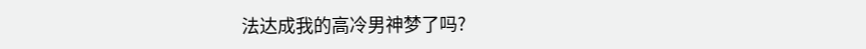法达成我的高冷男神梦了吗?